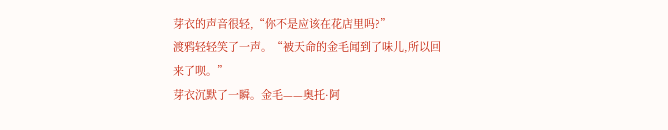芽衣的声音很轻,“你不是应该在花店里吗?”
渡鸦轻轻笑了一声。“被天命的金毛闻到了味儿,所以回来了呗。”
芽衣沉默了一瞬。金毛——奥托·阿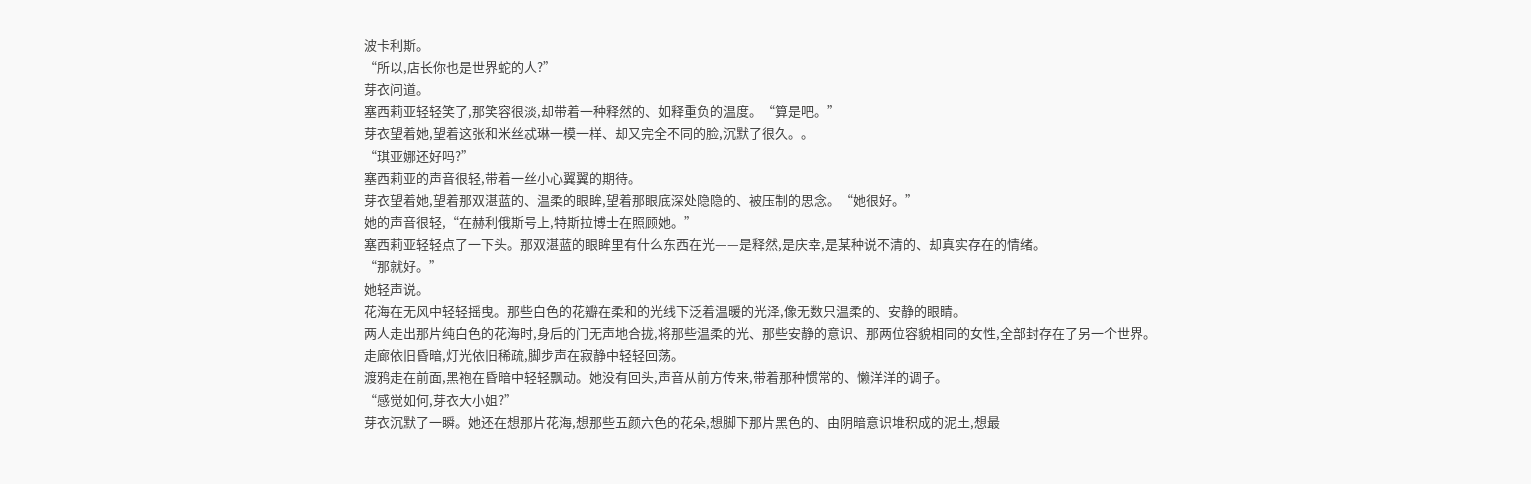波卡利斯。
“所以,店长你也是世界蛇的人?”
芽衣问道。
塞西莉亚轻轻笑了,那笑容很淡,却带着一种释然的、如释重负的温度。“算是吧。”
芽衣望着她,望着这张和米丝忒琳一模一样、却又完全不同的脸,沉默了很久。。
“琪亚娜还好吗?”
塞西莉亚的声音很轻,带着一丝小心翼翼的期待。
芽衣望着她,望着那双湛蓝的、温柔的眼眸,望着那眼底深处隐隐的、被压制的思念。“她很好。”
她的声音很轻,“在赫利俄斯号上,特斯拉博士在照顾她。”
塞西莉亚轻轻点了一下头。那双湛蓝的眼眸里有什么东西在光——是释然,是庆幸,是某种说不清的、却真实存在的情绪。
“那就好。”
她轻声说。
花海在无风中轻轻摇曳。那些白色的花瓣在柔和的光线下泛着温暖的光泽,像无数只温柔的、安静的眼睛。
两人走出那片纯白色的花海时,身后的门无声地合拢,将那些温柔的光、那些安静的意识、那两位容貌相同的女性,全部封存在了另一个世界。
走廊依旧昏暗,灯光依旧稀疏,脚步声在寂静中轻轻回荡。
渡鸦走在前面,黑袍在昏暗中轻轻飘动。她没有回头,声音从前方传来,带着那种惯常的、懒洋洋的调子。
“感觉如何,芽衣大小姐?”
芽衣沉默了一瞬。她还在想那片花海,想那些五颜六色的花朵,想脚下那片黑色的、由阴暗意识堆积成的泥土,想最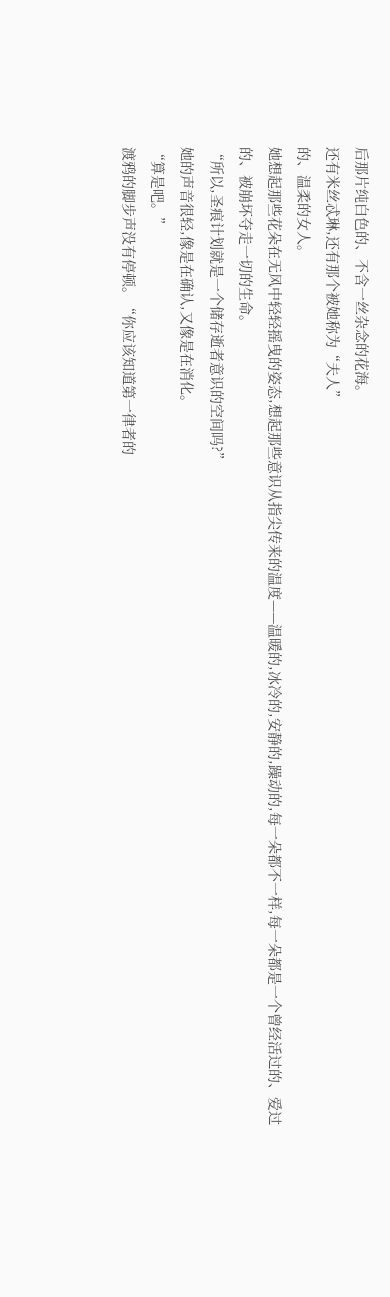后那片纯白色的、不含一丝杂念的花海。
还有米丝忒琳,还有那个被她称为“夫人”
的、温柔的女人。
她想起那些花朵在无风中轻轻摇曳的姿态,想起那些意识从指尖传来的温度——温暖的,冰冷的,安静的,躁动的,每一朵都不一样,每一朵都是一个曾经活过的、爱过的、被崩坏夺走一切的生命。
“所以,圣痕计划就是一个储存逝者意识的空间吗?”
她的声音很轻,像是在确认,又像是在消化。
“算是吧。”
渡鸦的脚步声没有停顿。“你应该知道第一律者的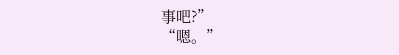事吧?”
“嗯。”